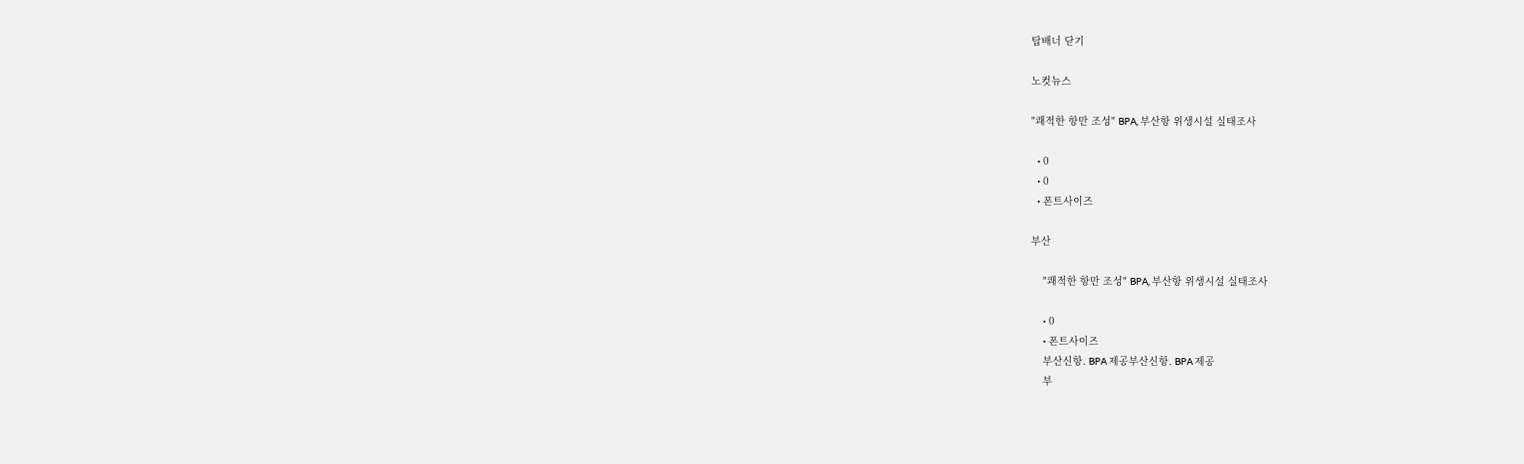탑배너 닫기

노컷뉴스

"쾌적한 항만 조성" BPA, 부산항 위생시설 실태조사

  • 0
  • 0
  • 폰트사이즈

부산

    "쾌적한 항만 조성" BPA, 부산항 위생시설 실태조사

    • 0
    • 폰트사이즈
    부산신항. BPA 제공부산신항. BPA 제공
    부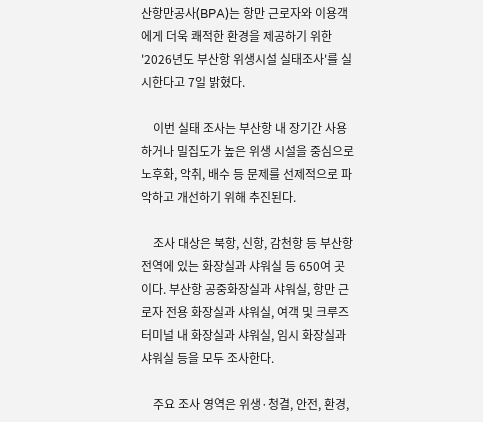산항만공사(BPA)는 항만 근로자와 이용객에게 더욱 쾌적한 환경을 제공하기 위한 '2026년도 부산항 위생시설 실태조사'를 실시한다고 7일 밝혔다.

    이번 실태 조사는 부산항 내 장기간 사용하거나 밀집도가 높은 위생 시설을 중심으로 노후화, 악취, 배수 등 문제를 선제적으로 파악하고 개선하기 위해 추진된다.

    조사 대상은 북항, 신항, 감천항 등 부산항 전역에 있는 화장실과 샤워실 등 650여 곳이다. 부산항 공중화장실과 샤워실, 항만 근로자 전용 화장실과 샤워실, 여객 및 크루즈 터미널 내 화장실과 샤워실, 임시 화장실과 샤워실 등을 모두 조사한다.

    주요 조사 영역은 위생·청결, 안전, 환경,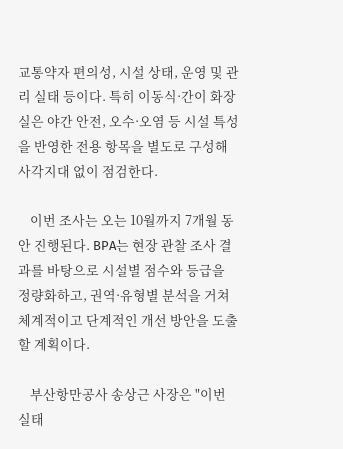교통약자 편의성, 시설 상태, 운영 및 관리 실태 등이다. 특히 이동식·간이 화장실은 야간 안전, 오수·오염 등 시설 특성을 반영한 전용 항목을 별도로 구성해 사각지대 없이 점검한다.

    이번 조사는 오는 10월까지 7개월 동안 진행된다. BPA는 현장 관찰 조사 결과를 바탕으로 시설별 점수와 등급을 정량화하고, 권역·유형별 분석을 거쳐 체계적이고 단계적인 개선 방안을 도출할 계획이다.

    부산항만공사 송상근 사장은 "이번 실태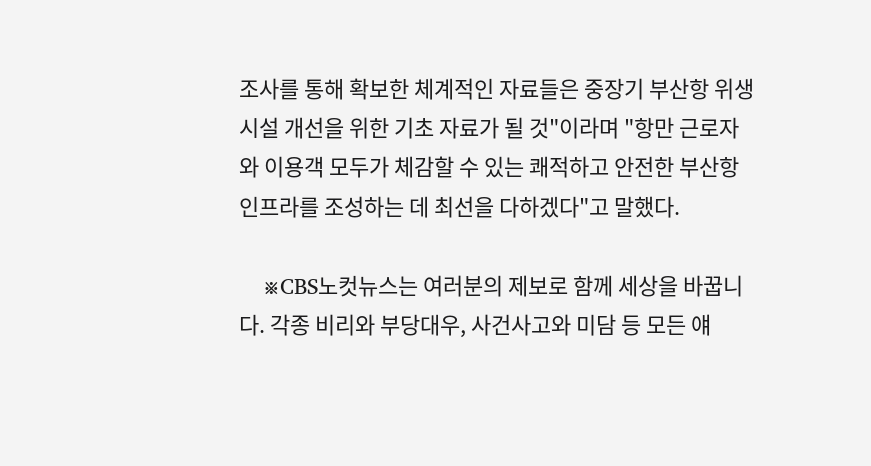조사를 통해 확보한 체계적인 자료들은 중장기 부산항 위생시설 개선을 위한 기초 자료가 될 것"이라며 "항만 근로자와 이용객 모두가 체감할 수 있는 쾌적하고 안전한 부산항 인프라를 조성하는 데 최선을 다하겠다"고 말했다.

    ※CBS노컷뉴스는 여러분의 제보로 함께 세상을 바꿉니다. 각종 비리와 부당대우, 사건사고와 미담 등 모든 얘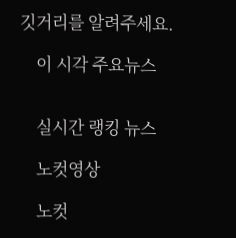깃거리를 알려주세요.

    이 시각 주요뉴스


    실시간 랭킹 뉴스

    노컷영상

    노컷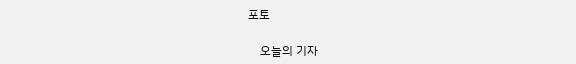포토

    오늘의 기자